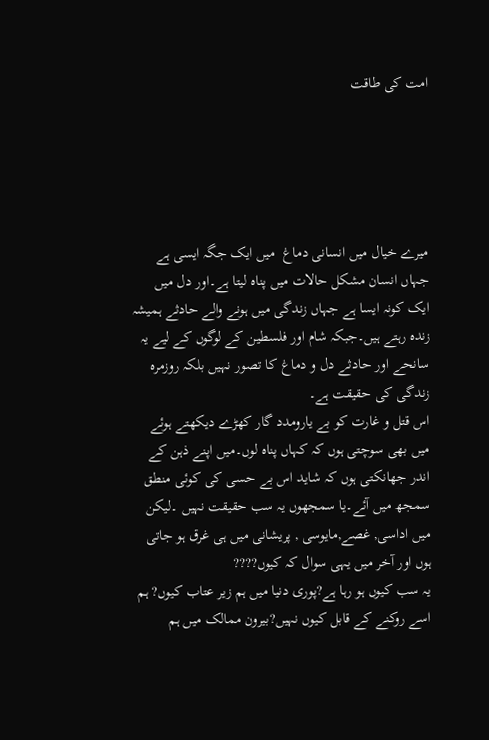امت کی طاقت





میرے خیال میں انسانی دماغ  میں ایک جگہ ایسی ہے جہاں انسان مشکل حالات میں پناہ لیتا ہے۔اور دل میں ایک کونہ ایسا ہے جہاں زندگی میں ہونے والے حادثے ہمیشہ  زندہ رہتے ہیں۔جبکہ شام اور فلسطین کے لوگوں کے لیے یہ سانحے اور حادثے دل و دماغ کا تصور نہیں بلکہ روزمرہ زندگی کی حقیقت ہے۔
اس قتل و غارت کو بے یارومدد گار کھڑے دیکھتے ہوئے میں بھی سوچتی ہوں کہ کہاں پناہ لوں۔میں اپنے ذہن کے اندر جھانکتی ہوں کہ شاید اس بے حسی کی کوئی منطق سمجھ میں آئے۔یا سمجھوں یہ سب حقیقت نہیں ۔لیکن میں اداسی, غصے,مایوسی , پریشانی میں ہی غرق ہو جاتی ہوں اور آخر میں یہی سوال کہ کیوں????
یہ سب کیوں ہو رہا ہے?پوری دنیا میں ہم زیر عتاب کیوں? ہم اسے روکنے کے قابل کیوں نہیں?بیرون ممالک میں ہم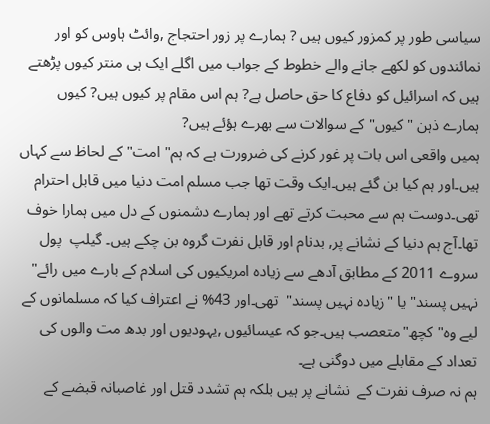سیاسی طور پر کمزور کیوں ہیں ? ہمارے پر زور احتجاج ,وائٹ ہاوس کو اور نمائندوں کو لکھے جانے والے خطوط کے جواب میں اگلے ایک ہی منتر کیوں پڑھتے ہیں کہ اسرائیل کو دفاع کا حق حاصل ہے? ہم اس مقام پر کیوں ہیں? کیوں ہمارے ذہن "کیوں" کے سوالات سے بھرے ہؤئے ہیں?
ہمیں واقعی اس بات پر غور کرنے کی ضرورت ہے کہ ہم" امت" کے لحاظ سے کہاں ہیں۔اور ہم کیا بن گئے ہیں۔ایک وقت تھا جب مسلم امت دنیا میں قابل احترام تھی۔دوست ہم سے محبت کرتے تھے اور ہمارے دشمنوں کے دل میں ہمارا خوف تھا۔آج ہم دنیا کے نشانے پر, بدنام اور قابل نفرت گروہ بن چکے ہیں۔ گیلپ  پول سروے 2011 کے مطابق آدھے سے زیادہ امریکیوں کی اسلام کے بارے میں رائے" نہیں پسند" یا "زیادہ نہیں پسند"  تھی۔اور 43% نے اعتراف کیا کہ مسلمانوں کے لیے وہ" کچھ"متعصب ہیں۔جو کہ عیسائیوں ,یہودیوں اور بدھ مت والوں کی تعداد کے مقابلے میں دوگنی ہے۔
ہم نہ صرف نفرت کے  نشانے پر ہیں بلکہ ہم تشدد قتل اور غاصبانہ قبضے کے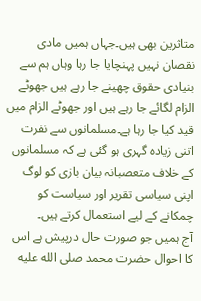متاثرین بھی ہیں۔جہاں ہمیں مادی نقصان نہیں پہنچایا جا رہا وہاں ہم سے بنیادی حقوق چھینے جا رہے ہیں جھوٹے الزام لگائے جا رہے ہیں اور جھوٹے الزام میں قید کیا جا رہا ہے۔مسلمانوں سے نفرت اتنی زیادہ گہری ہو گئی ہے کہ مسلمانوں کے خلاف متعصبانہ بیان بازی کو لوگ اپنی سیاسی تقریر اور سیاست کو چمکانے کے لیے استعمال کرتے ہیں۔
آج ہمیں جو صورت حال درپیش ہے اس کا احوال حضرت محمد صلى الله عليه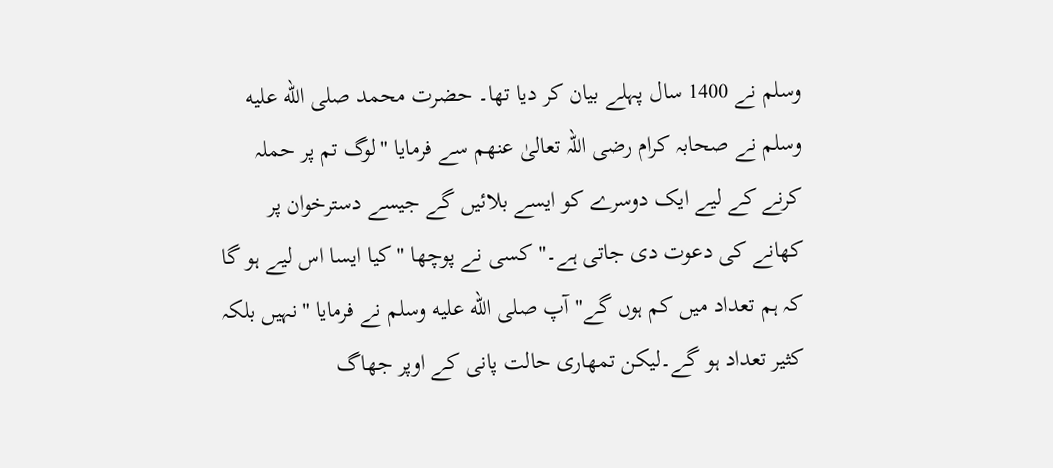وسلم نے 1400 سال پہلے بیان کر دیا تھا۔ حضرت محمد صلى الله عليه وسلم نے صحابہ کرام رضی اللہ تعالیٰ عنھم سے فرمایا "لوگ تم پر حملہ کرنے کے لیے ایک دوسرے کو ایسے بلائیں گے جیسے دسترخوان پر کھانے کی دعوت دی جاتی ہے۔" کسی نے پوچھا "کیا ایسا اس لیے ہو گا کہ ہم تعداد میں کم ہوں گے"آپ صلى الله عليه وسلم نے فرمایا "نہیں بلکہ کثیر تعداد ہو گے۔لیکن تمھاری حالت پانی کے اوپر جھاگ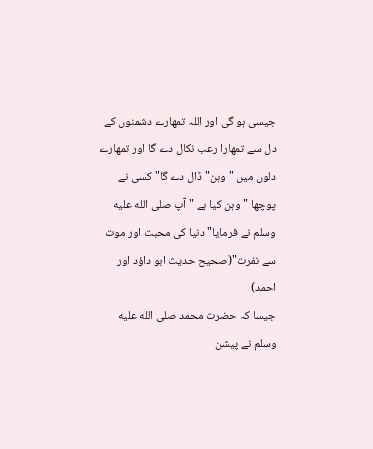جیسی ہو گی اور اللہ تمھارے دشمنوں کے دل سے تمھارا رعب نکال دے گا اور تمھارے دلوں میں "وہن" ڈال دے گا" کسی نے پوچھا "وہن کیا ہے " آپ صلى الله عليه وسلم نے فرمایا" دنیا کی محبت اور موت سے نفرت"(صحیح حدیث ابو داؤد اور احمد)
جیسا کہ حضرت محمد صلى الله عليه وسلم نے پیشن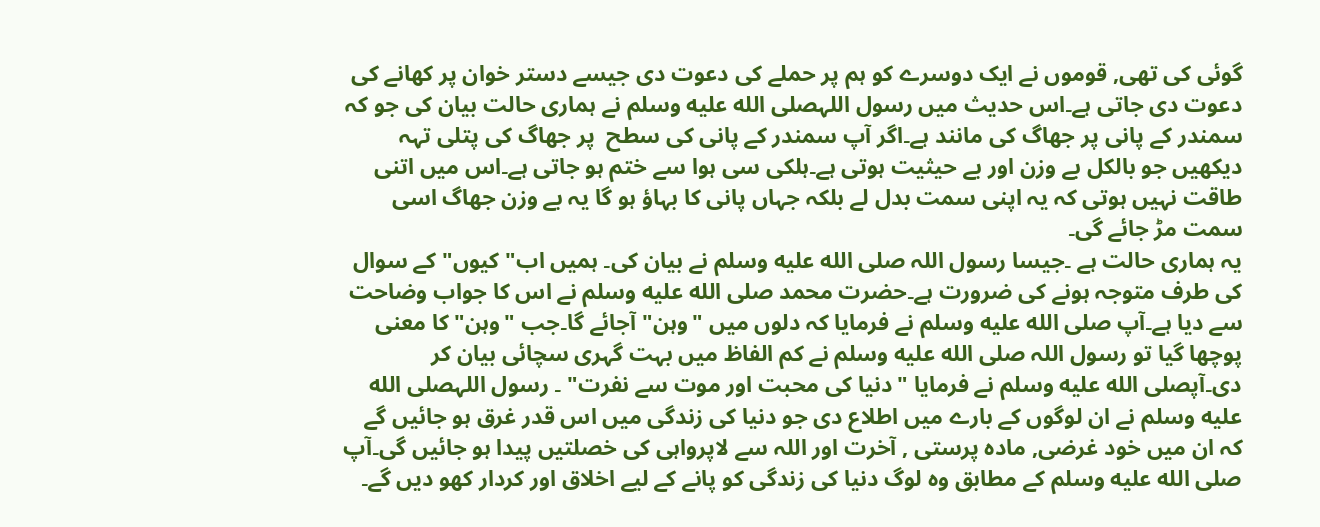گوئی کی تھی, قوموں نے ایک دوسرے کو ہم پر حملے کی دعوت دی جیسے دستر خوان پر کھانے کی دعوت دی جاتی ہے۔اس حدیث میں رسول اللہصلى الله عليه وسلم نے ہماری حالت بیان کی جو کہ سمندر کے پانی پر جھاگ کی مانند ہے۔اگر آپ سمندر کے پانی کی سطح  پر جھاگ کی پتلی تہہ دیکھیں جو بالکل بے وزن اور بے حیثیت ہوتی ہے۔ہلکی سی ہوا سے ختم ہو جاتی ہے۔اس میں اتنی طاقت نہیں ہوتی کہ یہ اپنی سمت بدل لے بلکہ جہاں پانی کا بہاؤ ہو گا یہ بے وزن جھاگ اسی سمت مڑ جائے گی۔
یہ ہماری حالت ہے ۔جیسا رسول اللہ صلى الله عليه وسلم نے بیان کی۔ ہمیں اب" کیوں" کے سوال کی طرف متوجہ ہونے کی ضرورت ہے۔حضرت محمد صلى الله عليه وسلم نے اس کا جواب وضاحت سے دیا ہے۔آپ صلى الله عليه وسلم نے فرمایا کہ دلوں میں "وہن" آجائے گا۔جب "وہن"کا معنی پوچھا گیا تو رسول اللہ صلى الله عليه وسلم نے کم الفاظ میں بہت گہری سچائی بیان کر دی۔آپصلى الله عليه وسلم نے فرمایا "دنیا کی محبت اور موت سے نفرت" ۔ رسول اللہصلى الله عليه وسلم نے ان لوگوں کے بارے میں اطلاع دی جو دنیا کی زندگی میں اس قدر غرق ہو جائیں گے کہ ان میں خود غرضی, مادہ پرستی , آخرت اور اللہ سے لاپرواہی کی خصلتیں پیدا ہو جائیں گی۔آپ صلى الله عليه وسلم کے مطابق وہ لوگ دنیا کی زندگی کو پانے کے لیے اخلاق اور کردار کھو دیں گے۔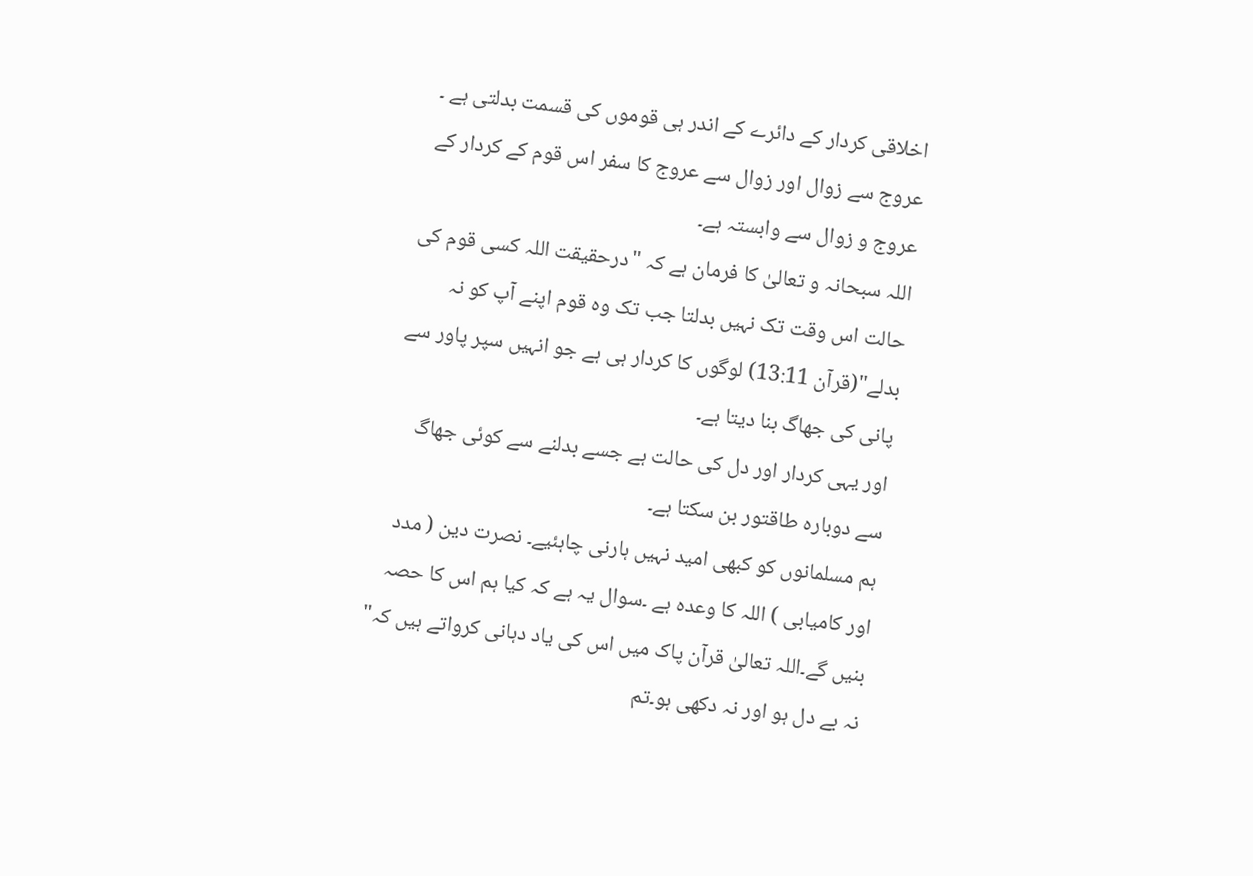اخلاقی کردار کے دائرے کے اندر ہی قوموں کی قسمت بدلتی ہے ۔ عروج سے زوال اور زوال سے عروج کا سفر اس قوم کے کردار کے عروج و زوال سے وابستہ ہے۔
اللہ سبحانہ و تعالیٰ کا فرمان ہے کہ "درحقیقت اللہ کسی قوم کی حالت اس وقت تک نہیں بدلتا جب تک وہ قوم اپنے آپ کو نہ بدلے"(قرآن 13:11) لوگوں کا کردار ہی ہے جو انہیں سپر پاور سے پانی کی جھاگ بنا دیتا ہے۔
اور یہی کردار اور دل کی حالت ہے جسے بدلنے سے کوئی جھاگ سے دوبارہ طاقتور بن سکتا ہے۔
ہم مسلمانوں کو کبھی امید نہیں ہارنی چاہئیے۔ نصرت دین ( مدد اور کامیابی ) اللہ کا وعدہ ہے ۔سوال یہ ہے کہ کیا ہم اس کا حصہ بنیں گے۔اللہ تعالیٰ قرآن پاک میں اس کی یاد دہانی کرواتے ہیں کہ" نہ بے دل ہو اور نہ دکھی ہو۔تم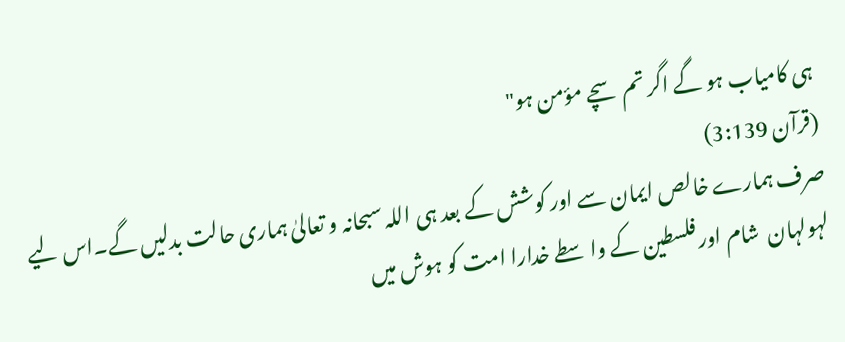ہی کامیاب ہو گے اگر تم سچے مؤمن ہو"
(قرآن 3:139)
صرف ہمارے خالص ایمان سے اور کوشش کے بعد ہی اللہ سبحانہ و تعالیٰ ہماری حالت بدلیں گے۔اس لیے    لہولہان  شام اور فلسطین کے واسطے خدارا امت کو ہوش میں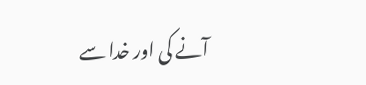آنے کی اور خدا سے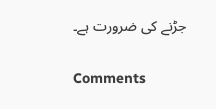جڑنے کی ضرورت ہے۔

Comments